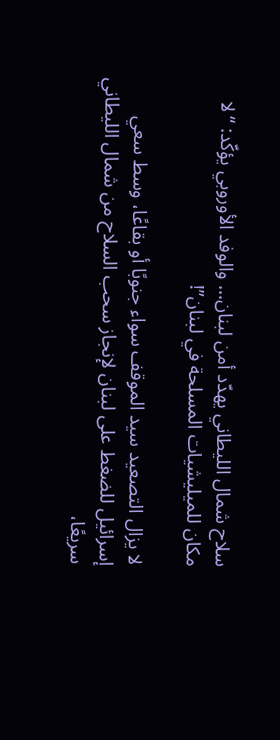سلاح شمال الليطاني يهدّد أمن لبنان… والوفد الأوروبي يؤكّد: “لا مكان للميليشيات المسلحة في لبنان”!

لا يزال التصعيد سيد الموقف سواء جنوبًا أو بقاعًا، وسط سعي إسرائيل للضغط على لبنان لإنجاز سحب السلاح من شمال الليطاني سريعًا،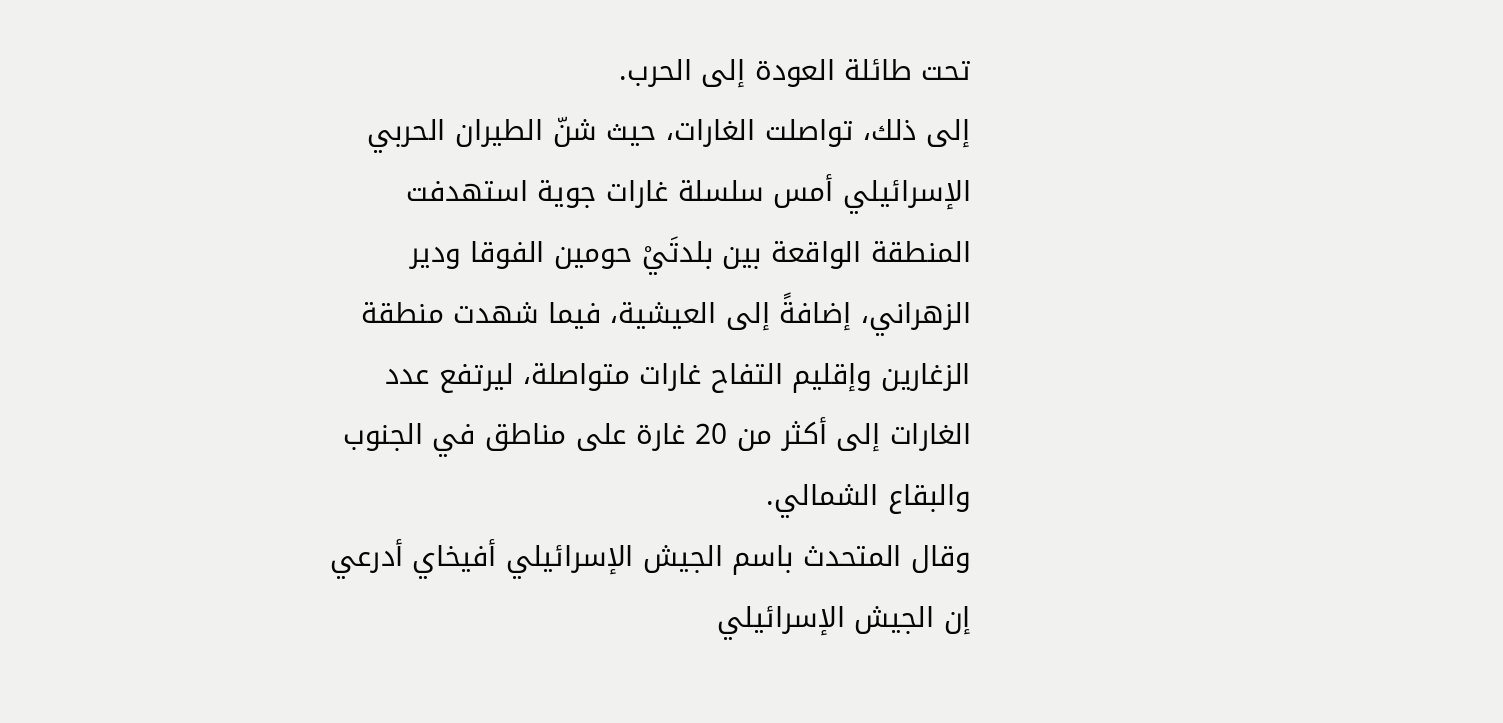تحت طائلة العودة إلى الحرب.
إلى ذلك، تواصلت الغارات، حيث شنّ الطيران الحربي الإسرائيلي أمس سلسلة غارات جوية استهدفت المنطقة الواقعة بين بلدتَيْ حومين الفوقا ودير الزهراني، إضافةً إلى العيشية، فيما شهدت منطقة الزغارين وإقليم التفاح غارات متواصلة، ليرتفع عدد الغارات إلى أكثر من 20 غارة على مناطق في الجنوب والبقاع الشمالي.
وقال المتحدث باسم الجيش الإسرائيلي أفيخاي أدرعي إن الجيش الإسرائيلي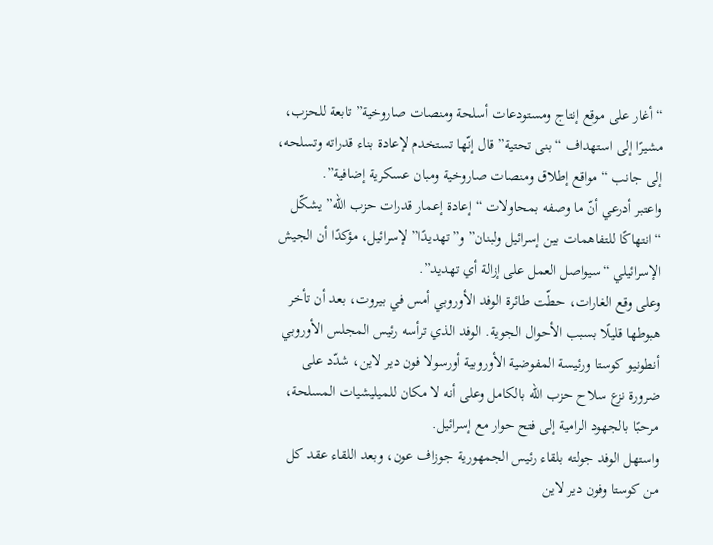“أغار على موقع إنتاج ومستودعات أسلحة ومنصات صاروخية” تابعة للحزب، مشيرًا إلى استهداف “بنى تحتية” قال إنّها تستخدم لإعادة بناء قدراته وتسلحه، إلى جانب “مواقع إطلاق ومنصات صاروخية ومبان عسكرية إضافية”.
واعتبر أدرعي أنّ ما وصفه بمحاولات “إعادة إعمار قدرات حزب الله” يشكّل “انتهاكًا للتفاهمات بين إسرائيل ولبنان” و”تهديدًا” لإسرائيل، مؤكدًا أن الجيش الإسرائيلي “سيواصل العمل على إزالة أي تهديد”.
وعلى وقع الغارات، حطّت طائرة الوفد الأوروبي أمس في بيروت، بعد أن تأخر هبوطها قليلًا بسبب الأحوال الجوية. الوفد الذي ترأسه رئيس المجلس الأوروبي أنطونيو كوستا ورئيسة المفوضية الأوروبية أورسولا فون دير لاين، شدّد على ضرورة نزع سلاح حزب الله بالكامل وعلى أنه لا مكان للميليشيات المسلحة، مرحبًا بالجهود الرامية إلى فتح حوار مع إسرائيل.
واستهل الوفد جولته بلقاء رئيس الجمهورية جوزاف عون، وبعد اللقاء عقد كل من كوستا وفون دير لاين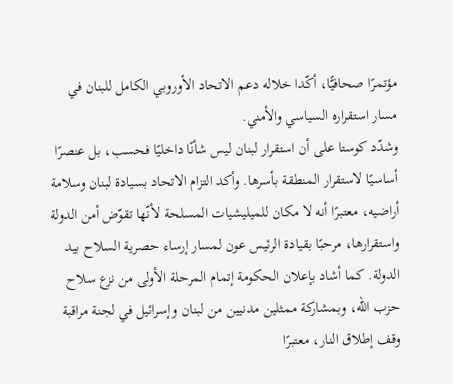مؤتمرًا صحافيًّا، أكّدا خلاله دعم الاتحاد الأوروبي الكامل للبنان في مسار استقراره السياسي والأمني.
وشدّد كوستا على أن استقرار لبنان ليس شأنًا داخليًا فحسب، بل عنصرًا أساسيًا لاستقرار المنطقة بأسرها. وأكد التزام الاتحاد بسيادة لبنان وسلامة أراضيه، معتبرًا أنه لا مكان للميليشيات المسلحة لأنّها تقوّض أمن الدولة واستقرارها، مرحبًا بقيادة الرئيس عون لمسار إرساء حصرية السلاح بيد الدولة. كما أشاد بإعلان الحكومة إتمام المرحلة الأولى من نزع سلاح حزب الله، وبمشاركة ممثلين مدنيين من لبنان وإسرائيل في لجنة مراقبة وقف إطلاق النار، معتبرًا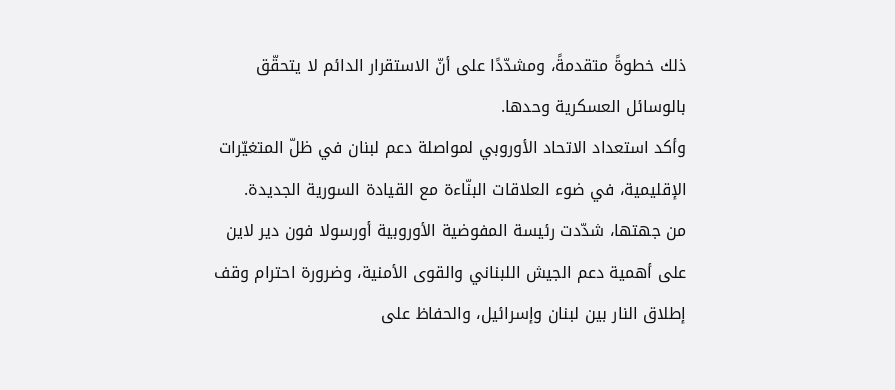ذلك خطوةً متقدمةً، ومشدّدًا على أنّ الاستقرار الدائم لا يتحقّق بالوسائل العسكرية وحدها.
وأكد استعداد الاتحاد الأوروبي لمواصلة دعم لبنان في ظلّ المتغيّرات الإقليمية، في ضوء العلاقات البنّاءة مع القيادة السورية الجديدة.
من جهتها، شدّدت رئيسة المفوضية الأوروبية أورسولا فون دير لاين على أهمية دعم الجيش اللبناني والقوى الأمنية، وضرورة احترام وقف إطلاق النار بين لبنان وإسرائيل، والحفاظ على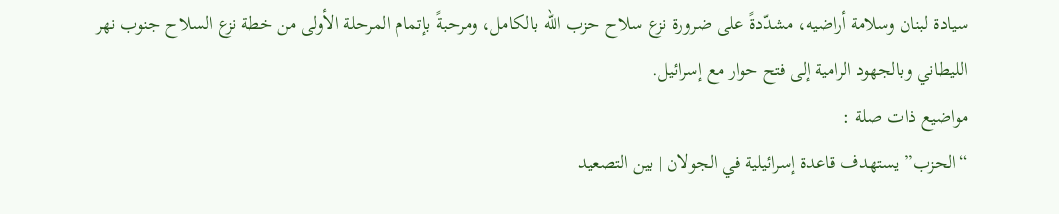سيادة لبنان وسلامة أراضيه، مشدّدةً على ضرورة نزع سلاح حزب الله بالكامل، ومرحبةً بإتمام المرحلة الأولى من خطة نزع السلاح جنوب نهر الليطاني وبالجهود الرامية إلى فتح حوار مع إسرائيل.
مواضيع ذات صلة :
“الحزب” يستهدف قاعدة إسرائيلية في الجولان | بين التصعيد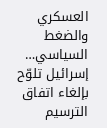العسكري والضغط السياسي… إسرائيل تلوّح بإلغاء اتفاق الترسيم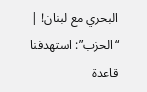البحري مع لبنان! | “الحزب”: استهدفنا قاعدة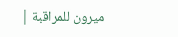ميرون للمراقبة |